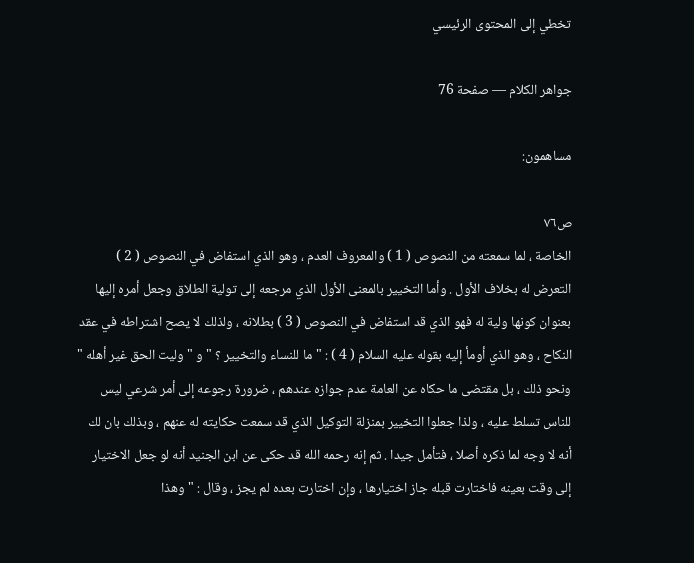تخطي إلى المحتوى الرئيسي

جواهر الكلام — صفحة 76

مساهمون:

ص٧٦
الخاصة ، لما سمعته من النصوص ( 1 ) والمعروف العدم ، وهو الذي استفاض في النصوص ( 2 ) التعرض له بخلاف الأول . وأما التخيير بالمعنى الأول الذي مرجعه إلى تولية الطلاق وجعل أمره إليها بعنوان كونها ولية له فهو الذي قد استفاض في النصوص ( 3 ) بطلانه ، ولذلك لا يصح اشتراطه في عقد النكاح ، وهو الذي أومأ إليه بقوله عليه السلام ( 4 ) : " ما للنساء والتخيير ؟ " و " وليت الحق غير أهله " ونحو ذلك ، بل مقتضى ما حكاه عن العامة عدم جوازه عندهم ، ضرورة رجوعه إلى أمر شرعي ليس للناس تسلط عليه ، ولذا جعلوا التخيير بمنزلة التوكيل الذي قد سمعت حكايته له عنهم ، وبذلك بان لك أنه لا وجه لما ذكره أصلا ، فتأمل جيدا . ثم إنه رحمه الله قد حكى عن ابن الجنيد أنه لو جعل الاختيار إلى وقت بعينه فاختارت قبله جاز اختيارها ، وإن اختارت بعده لم يجز ، وقال : " وهذا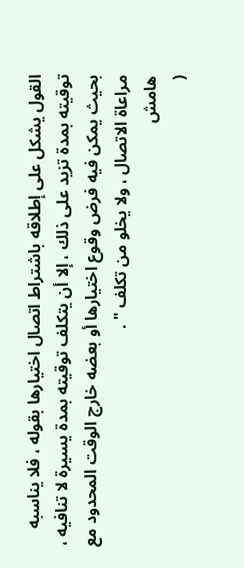القول يشكل على إطلاقه باشتراط اتصال اختيارها بقوله ، فلا يناسبه توقيته بمدة تزيد على ذلك ، إلا أن يتكلف توقيته بمدة يسيرة لا تنافيه ، بحيث يمكن فيه فرض وقوع اختيارها أو بعضه خارج الوقت المحدود مع مراعاة الاتصال ، ولا يخلو من تكلف " .
هامش
(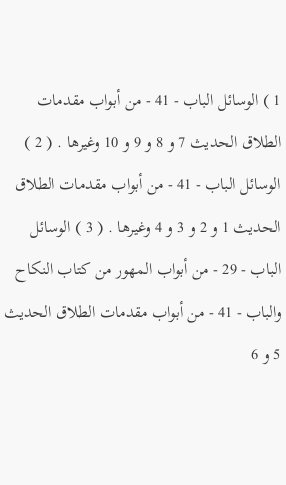1 ) الوسائل الباب - 41 - من أبواب مقدمات الطلاق الحديث 7 و 8 و 9 و 10 وغيرها . ( 2 ) الوسائل الباب - 41 - من أبواب مقدمات الطلاق الحديث 1 و 2 و 3 و 4 وغيرها . ( 3 ) الوسائل الباب - 29 - من أبواب المهور من كتاب النكاح والباب - 41 - من أبواب مقدمات الطلاق الحديث 5 و 6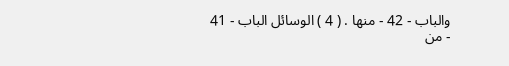والباب - 42 - منها . ( 4 ) الوسائل الباب - 41 - من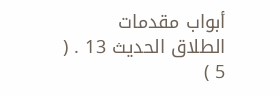أبواب مقدمات الطلاق الحديث 13 . ( 5 )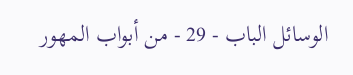الوسائل الباب - 29 - من أبواب المهور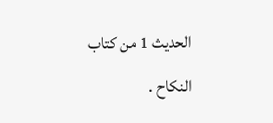الحديث 1 من كتاب النكاح .